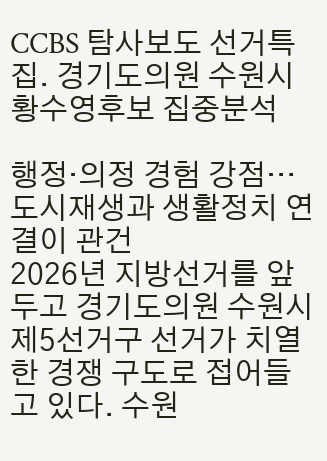CCBS 탐사보도 선거특집. 경기도의원 수원시 황수영후보 집중분석

행정·의정 경험 강점…도시재생과 생활정치 연결이 관건
2026년 지방선거를 앞두고 경기도의원 수원시 제5선거구 선거가 치열한 경쟁 구도로 접어들고 있다. 수원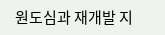원도심과 재개발 지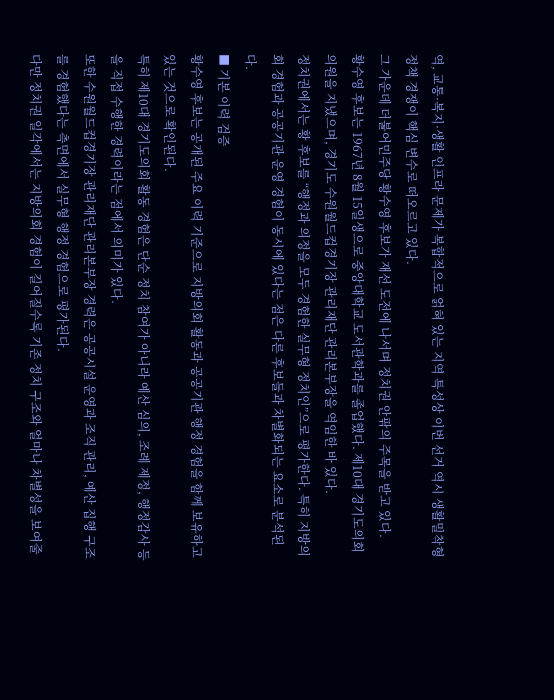역, 교통·복지·생활 인프라 문제가 복합적으로 얽혀 있는 지역 특성상 이번 선거 역시 생활밀착형 정책 경쟁이 핵심 변수로 떠오르고 있다.
그 가운데 더불어민주당 황수영 후보가 재선 도전에 나서며 정치권 안팎의 주목을 받고 있다.
황수영 후보는 1967년 8월 15일생으로 중앙대학교 도서관학과를 졸업했다. 제10대 경기도의회의원을 지냈으며, 경기도 수원월드컵경기장 관리재단 관리본부장을 역임한 바 있다.
정치권에서는 황 후보를 “행정과 의정을 모두 경험한 실무형 정치인”으로 평가한다. 특히 지방의회 경험과 공공기관 운영 경험이 동시에 있다는 점은 다른 후보들과 차별화되는 요소로 분석된다.
■ 기본 이력 검증
황수영 후보는 공개된 주요 이력 기준으로 지방의회 활동과 공공기관 행정 경험을 함께 보유하고 있는 것으로 확인된다.
특히 제10대 경기도의회 활동 경험은 단순 정치 참여가 아니라 예산 심의, 조례 제정, 행정감사 등을 직접 수행한 경력이라는 점에서 의미가 있다.
또한 수원월드컵경기장 관리재단 관리본부장 경력은 공공시설 운영과 조직 관리, 예산 집행 구조를 경험했다는 측면에서 실무형 행정 경험으로 평가된다.
다만 정치권 일각에서는 지방의회 경험이 길어질수록 기존 정치 구조와 얼마나 차별성을 보여줄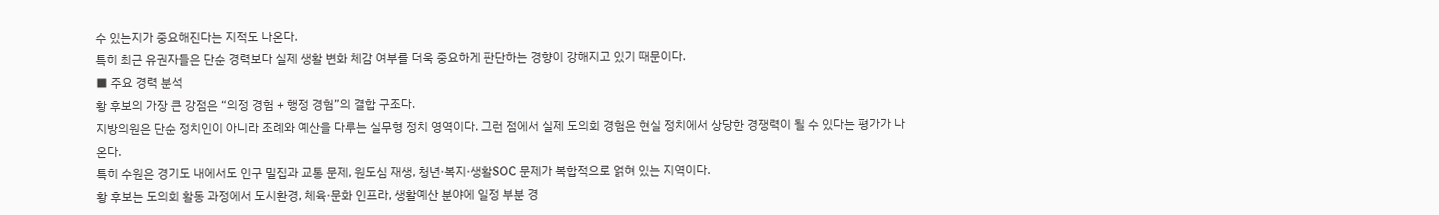수 있는지가 중요해진다는 지적도 나온다.
특히 최근 유권자들은 단순 경력보다 실제 생활 변화 체감 여부를 더욱 중요하게 판단하는 경향이 강해지고 있기 때문이다.
■ 주요 경력 분석
황 후보의 가장 큰 강점은 “의정 경험 + 행정 경험”의 결합 구조다.
지방의원은 단순 정치인이 아니라 조례와 예산을 다루는 실무형 정치 영역이다. 그런 점에서 실제 도의회 경험은 현실 정치에서 상당한 경쟁력이 될 수 있다는 평가가 나온다.
특히 수원은 경기도 내에서도 인구 밀집과 교통 문제, 원도심 재생, 청년·복지·생활SOC 문제가 복합적으로 얽혀 있는 지역이다.
황 후보는 도의회 활동 과정에서 도시환경, 체육·문화 인프라, 생활예산 분야에 일정 부분 경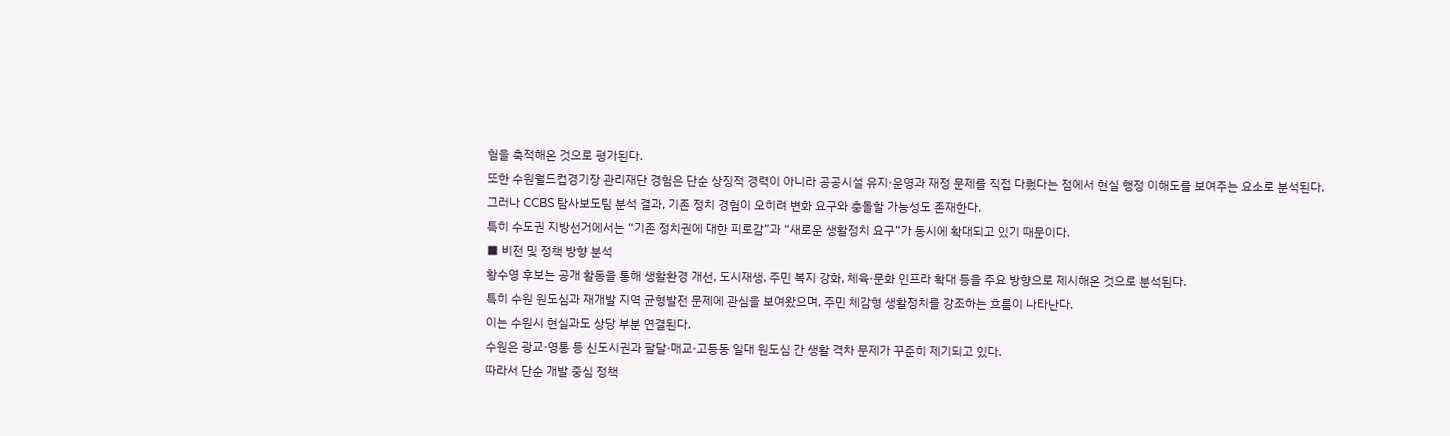험을 축적해온 것으로 평가된다.
또한 수원월드컵경기장 관리재단 경험은 단순 상징적 경력이 아니라 공공시설 유지·운영과 재정 문제를 직접 다뤘다는 점에서 현실 행정 이해도를 보여주는 요소로 분석된다.
그러나 CCBS 탐사보도팀 분석 결과, 기존 정치 경험이 오히려 변화 요구와 충돌할 가능성도 존재한다.
특히 수도권 지방선거에서는 “기존 정치권에 대한 피로감”과 “새로운 생활정치 요구”가 동시에 확대되고 있기 때문이다.
■ 비전 및 정책 방향 분석
황수영 후보는 공개 활동을 통해 생활환경 개선, 도시재생, 주민 복지 강화, 체육·문화 인프라 확대 등을 주요 방향으로 제시해온 것으로 분석된다.
특히 수원 원도심과 재개발 지역 균형발전 문제에 관심을 보여왔으며, 주민 체감형 생활정치를 강조하는 흐름이 나타난다.
이는 수원시 현실과도 상당 부분 연결된다.
수원은 광교·영통 등 신도시권과 팔달·매교·고등동 일대 원도심 간 생활 격차 문제가 꾸준히 제기되고 있다.
따라서 단순 개발 중심 정책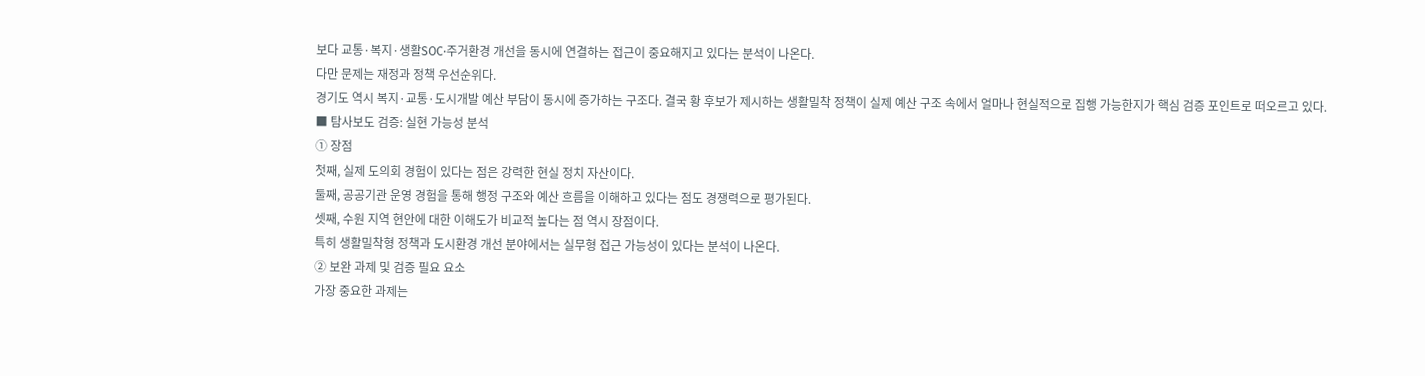보다 교통·복지·생활SOC·주거환경 개선을 동시에 연결하는 접근이 중요해지고 있다는 분석이 나온다.
다만 문제는 재정과 정책 우선순위다.
경기도 역시 복지·교통·도시개발 예산 부담이 동시에 증가하는 구조다. 결국 황 후보가 제시하는 생활밀착 정책이 실제 예산 구조 속에서 얼마나 현실적으로 집행 가능한지가 핵심 검증 포인트로 떠오르고 있다.
■ 탐사보도 검증: 실현 가능성 분석
① 장점
첫째, 실제 도의회 경험이 있다는 점은 강력한 현실 정치 자산이다.
둘째, 공공기관 운영 경험을 통해 행정 구조와 예산 흐름을 이해하고 있다는 점도 경쟁력으로 평가된다.
셋째, 수원 지역 현안에 대한 이해도가 비교적 높다는 점 역시 장점이다.
특히 생활밀착형 정책과 도시환경 개선 분야에서는 실무형 접근 가능성이 있다는 분석이 나온다.
② 보완 과제 및 검증 필요 요소
가장 중요한 과제는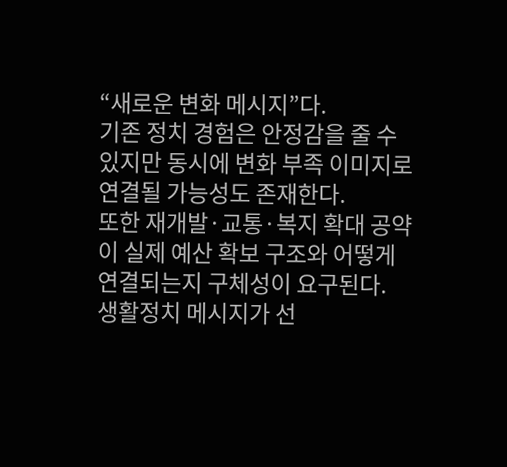“새로운 변화 메시지”다.
기존 정치 경험은 안정감을 줄 수 있지만 동시에 변화 부족 이미지로 연결될 가능성도 존재한다.
또한 재개발·교통·복지 확대 공약이 실제 예산 확보 구조와 어떻게 연결되는지 구체성이 요구된다.
생활정치 메시지가 선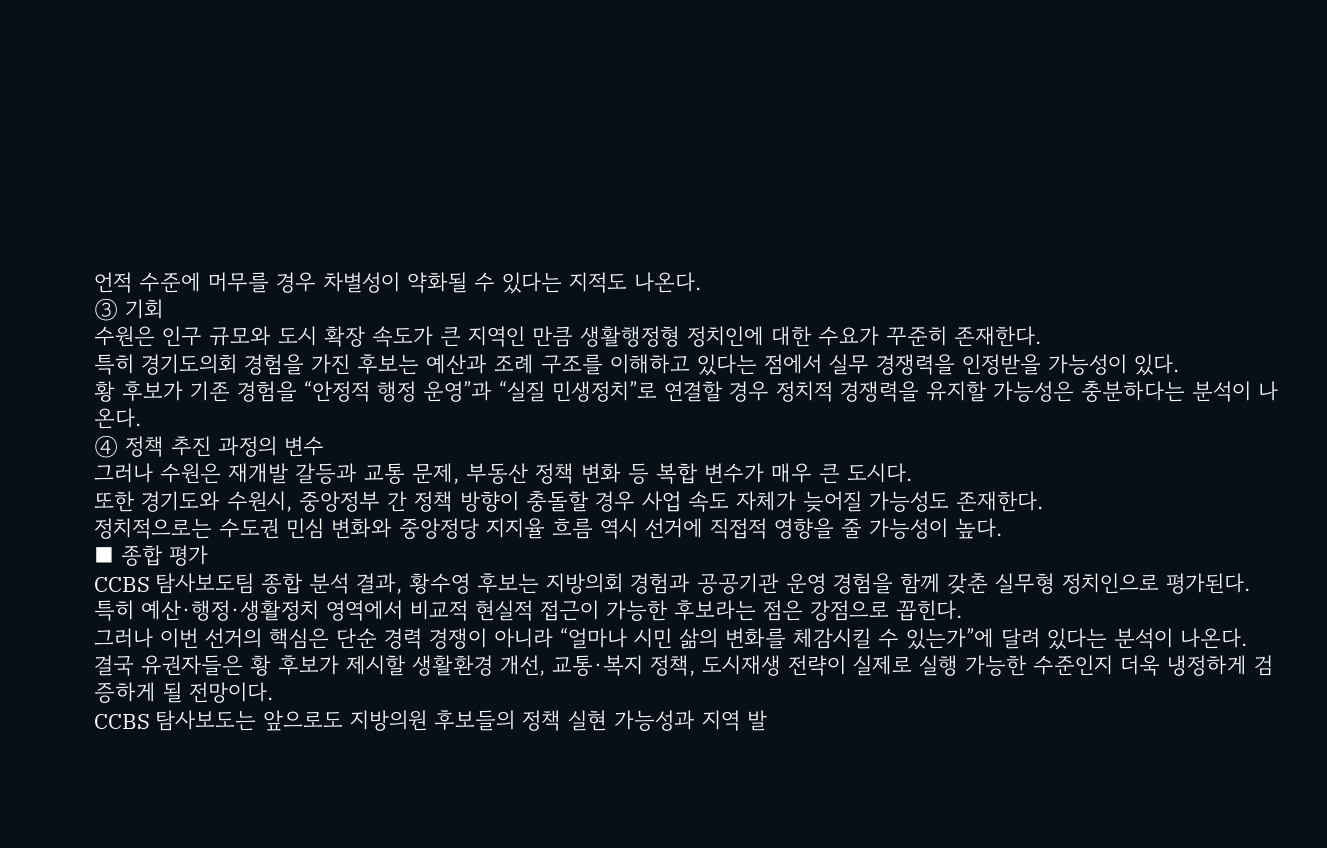언적 수준에 머무를 경우 차별성이 약화될 수 있다는 지적도 나온다.
③ 기회
수원은 인구 규모와 도시 확장 속도가 큰 지역인 만큼 생활행정형 정치인에 대한 수요가 꾸준히 존재한다.
특히 경기도의회 경험을 가진 후보는 예산과 조례 구조를 이해하고 있다는 점에서 실무 경쟁력을 인정받을 가능성이 있다.
황 후보가 기존 경험을 “안정적 행정 운영”과 “실질 민생정치”로 연결할 경우 정치적 경쟁력을 유지할 가능성은 충분하다는 분석이 나온다.
④ 정책 추진 과정의 변수
그러나 수원은 재개발 갈등과 교통 문제, 부동산 정책 변화 등 복합 변수가 매우 큰 도시다.
또한 경기도와 수원시, 중앙정부 간 정책 방향이 충돌할 경우 사업 속도 자체가 늦어질 가능성도 존재한다.
정치적으로는 수도권 민심 변화와 중앙정당 지지율 흐름 역시 선거에 직접적 영향을 줄 가능성이 높다.
■ 종합 평가
CCBS 탐사보도팀 종합 분석 결과, 황수영 후보는 지방의회 경험과 공공기관 운영 경험을 함께 갖춘 실무형 정치인으로 평가된다.
특히 예산·행정·생활정치 영역에서 비교적 현실적 접근이 가능한 후보라는 점은 강점으로 꼽힌다.
그러나 이번 선거의 핵심은 단순 경력 경쟁이 아니라 “얼마나 시민 삶의 변화를 체감시킬 수 있는가”에 달려 있다는 분석이 나온다.
결국 유권자들은 황 후보가 제시할 생활환경 개선, 교통·복지 정책, 도시재생 전략이 실제로 실행 가능한 수준인지 더욱 냉정하게 검증하게 될 전망이다.
CCBS 탐사보도는 앞으로도 지방의원 후보들의 정책 실현 가능성과 지역 발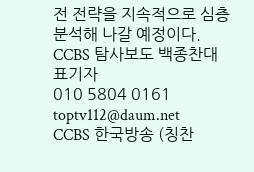전 전략을 지속적으로 심층 분석해 나갈 예정이다.
CCBS 탐사보도 백종찬대표기자
010 5804 0161 toptv112@daum.net
CCBS 한국방송 (칭찬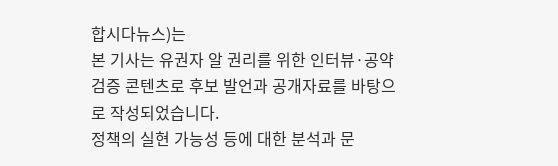합시다뉴스)는
본 기사는 유권자 알 권리를 위한 인터뷰·공약 검증 콘텐츠로 후보 발언과 공개자료를 바탕으로 작성되었습니다.
정책의 실현 가능성 등에 대한 분석과 문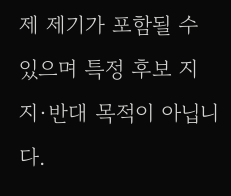제 제기가 포함될 수 있으며 특정 후보 지지·반대 목적이 아닙니다.